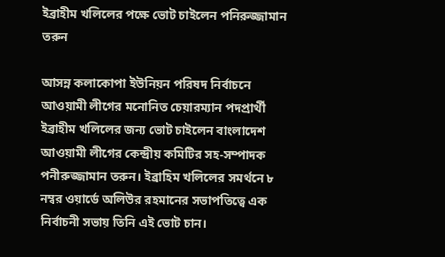ইব্রাহীম খলিলের পক্ষে ভোট চাইলেন পনিরুজ্জামান তরুন

আসন্ন কলাকোপা ইউনিয়ন পরিষদ নির্বাচনে আওয়ামী লীগের মনোনিত চেয়ারম্যান পদপ্রার্থী ইব্রাহীম খলিলের জন্য ভোট চাইলেন বাংলাদেশ আওয়ামী লীগের কেন্দ্রীয় কমিটির সহ-সম্পাদক পনীরুজ্জামান তরুন। ইব্রাহিম খলিলের সমর্থনে ৮ নম্বর ওয়ার্ডে অলিউর রহমানের সভাপতিত্বে এক নির্বাচনী সভায় তিনি এই ভোট চান।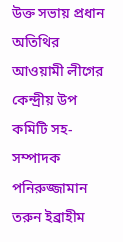উক্ত সভায় প্রধান অতিথির আওয়ামী লীগের কেন্দ্রীয় উপ কমিটি সহ-সম্পাদক পনিরুজ্জামান তরুন ইব্রাহীম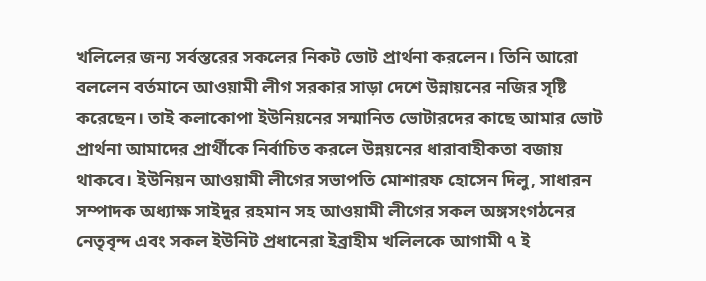খলিলের জন্য সর্বস্তরের সকলের নিকট ভোট প্রার্থনা করলেন। তিনি আরো বললেন বর্তমানে আওয়ামী লীগ সরকার সাড়া দেশে উন্নায়নের নজির সৃষ্টি করেছেন। তাই কলাকোপা ইউনিয়নের সন্মানিত ভোটারদের কাছে আমার ভোট প্রার্থনা আমাদের প্রার্থীকে নির্বাচিত করলে উন্নয়নের ধারাবাহীকতা বজায় থাকবে। ইউনিয়ন আওয়ামী লীগের সভাপতি মোশারফ হোসেন দিলু, সাধারন সম্পাদক অধ্যাক্ষ সাইদুর রহমান সহ আওয়ামী লীগের সকল অঙ্গসংগঠনের নেতৃবৃন্দ এবং সকল ইউনিট প্রধানেরা ইব্রাহীম খলিলকে ‌আগামী ৭ ই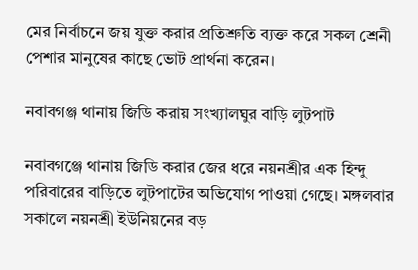মের নির্বাচনে জয় যুক্ত করার প্রতিশ্রুতি ব্যক্ত করে সকল শ্রেনী পেশার মানুষের কাছে ভোট প্রার্থনা করেন।

নবাবগঞ্জ থানায় জিডি করায় সংখ্যালঘুর বাড়ি লুটপাট

নবাবগঞ্জে থানায় জিডি করার জের ধরে নয়নশ্রীর এক হিন্দু পরিবারের বাড়িতে লুটপাটের অভিযোগ পাওয়া গেছে। মঙ্গলবার সকালে নয়নশ্রী ইউনিয়নের বড়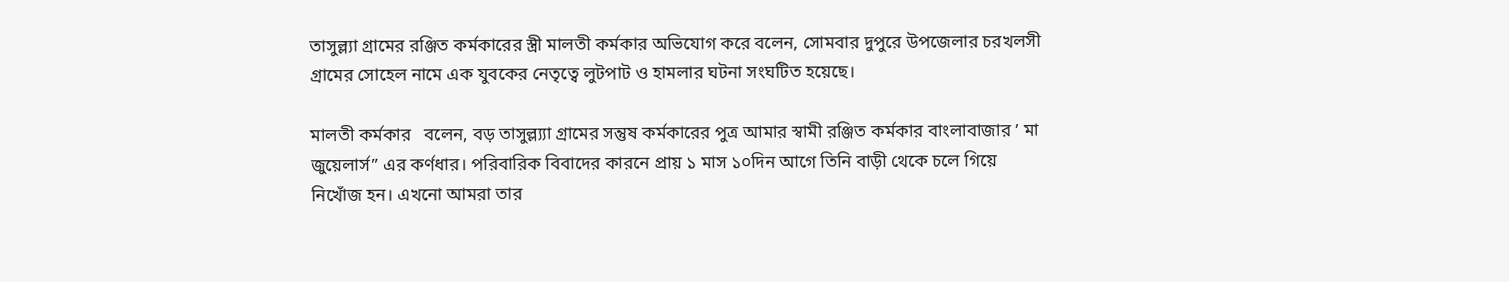তাসুল্ল্যা গ্রামের রঞ্জিত কর্মকারের স্ত্রী মালতী কর্মকার অভিযোগ করে বলেন, সোমবার দুপুরে উপজেলার চরখলসী গ্রামের সোহেল নামে এক যুবকের নেতৃত্বে লুটপাট ও হামলার ঘটনা সংঘটিত হয়েছে।

মালতী কর্মকার   বলেন, বড় তাসুল্ল্য্যা গ্রামের সন্তুষ কর্মকারের পুত্র আমার স্বামী রঞ্জিত কর্মকার বাংলাবাজার ’ মা জুয়েলার্স” এর কর্ণধার। পরিবারিক বিবাদের কারনে প্রায় ১ মাস ১০দিন আগে তিনি বাড়ী থেকে চলে গিয়ে নিখোঁজ হন। এখনো আমরা তার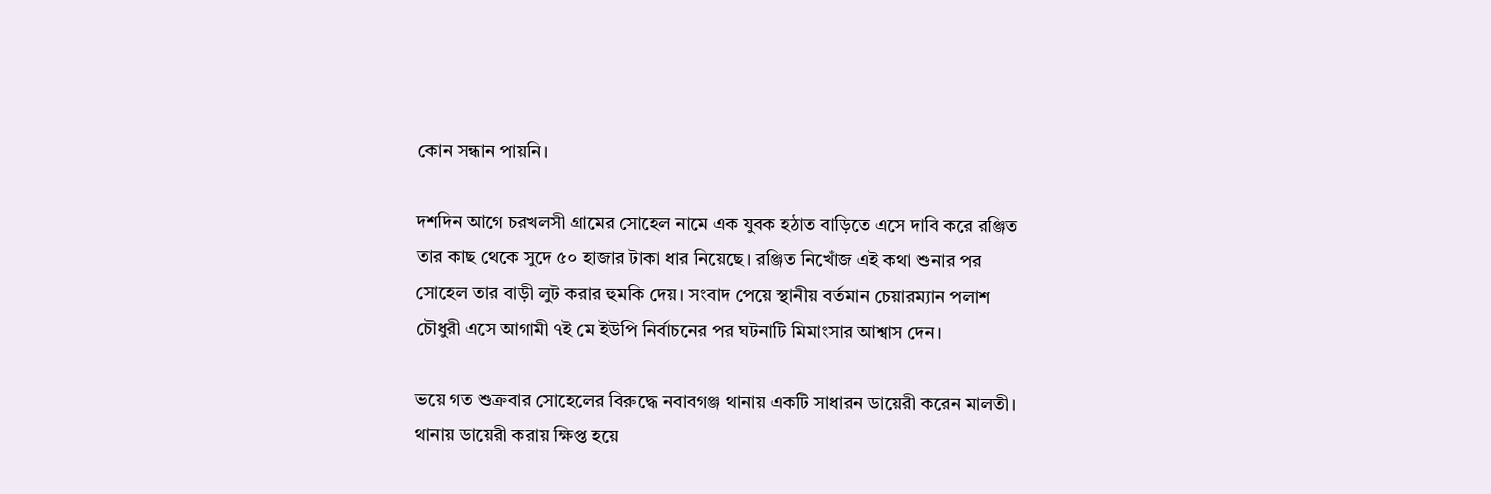কোন সন্ধান পায়নি।

দশদিন আগে চরখলসী গ্রামের সোহেল নামে এক যুবক হঠাত বাড়িতে এসে দাবি করে রঞ্জিত তার কাছ থেকে সুদে ৫০ হাজার টাকা ধার নিয়েছে। রঞ্জিত নিখোঁজ এই কথা শুনার পর সোহেল তার বাড়ী লুট করার হুমকি দেয়। সংবাদ পেয়ে স্থানীয় বর্তমান চেয়ারম্যান পলাশ চৌধুরী এসে আগামী ৭ই মে ইউপি নির্বাচনের পর ঘটনাটি মিমাংসার আশ্বাস দেন।

ভয়ে গত শুক্রবার সোহেলের বিরুদ্ধে নবাবগঞ্জ থানায় একটি সাধারন ডায়েরী করেন মালতী। থানায় ডায়েরী করায় ক্ষিপ্ত হয়ে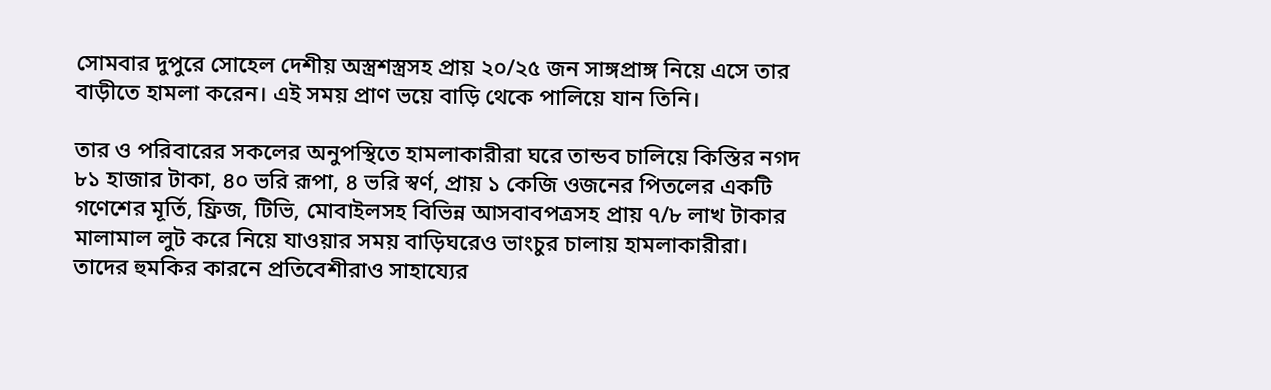সোমবার দুপুরে সোহেল দেশীয় অস্ত্রশস্ত্রসহ প্রায় ২০/২৫ জন সাঙ্গপ্রাঙ্গ নিয়ে এসে তার বাড়ীতে হামলা করেন। এই সময় প্রাণ ভয়ে বাড়ি থেকে পালিয়ে যান তিনি।

তার ও পরিবারের সকলের অনুপস্থিতে হামলাকারীরা ঘরে তান্ডব চালিয়ে কিস্তির নগদ ৮১ হাজার টাকা, ৪০ ভরি রূপা, ৪ ভরি স্বর্ণ, প্রায় ১ কেজি ওজনের পিতলের একটি গণেশের মূর্তি, ফ্রিজ, টিভি, মোবাইলসহ বিভিন্ন আসবাবপত্রসহ প্রায় ৭/৮ লাখ টাকার মালামাল লুট করে নিয়ে যাওয়ার সময় বাড়িঘরেও ভাংচুর চালায় হামলাকারীরা। তাদের হুমকির কারনে প্রতিবেশীরাও সাহায্যের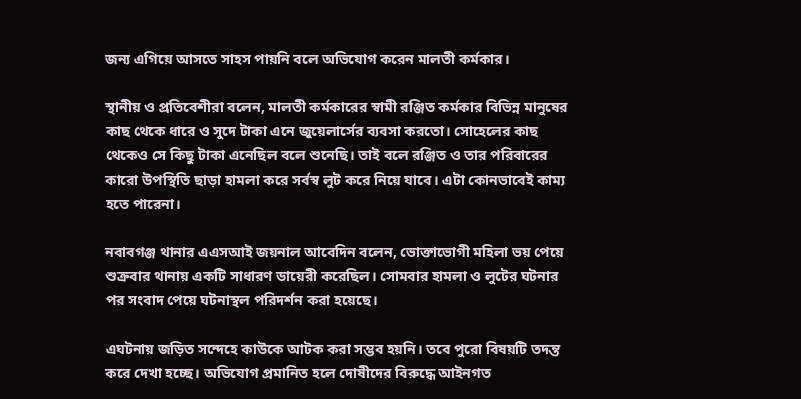জন্য এগিয়ে আসতে সাহস পায়নি বলে অভিযোগ করেন মালতী কর্মকার।

স্থানীয় ও প্রতিবেশীরা বলেন, মালতী কর্মকারের স্বামী রঞ্জিত কর্মকার বিভিন্ন মানুষের কাছ থেকে ধারে ও সুদে টাকা এনে জুয়েলার্সের ব্যবসা করতো। সোহেলের কাছ থেকেও সে কিছু টাকা এনেছিল বলে শুনেছি। তাই বলে রঞ্জিত ও তার পরিবারের কারো উপস্থিতি ছাড়া হামলা করে সর্বস্ব লুট করে নিয়ে যাবে। এটা কোনভাবেই কাম্য হতে পারেনা।

নবাবগঞ্জ থানার এএসআই জয়নাল আবেদিন বলেন, ভোক্তাভোগী মহিলা ভয় পেয়ে শুক্রবার থানায় একটি সাধারণ ডায়েরী করেছিল। সোমবার হামলা ও লুটের ঘটনার পর সংবাদ পেয়ে ঘটনাস্থল পরিদর্শন করা হয়েছে।

এঘটনায় জড়িত সন্দেহে কাউকে আটক করা সম্ভব হয়নি। তবে পুরো বিষয়টি তদন্ত করে দেখা হচ্ছে। অভিযোগ প্রমানিত হলে দোষীদের বিরুদ্ধে আইনগত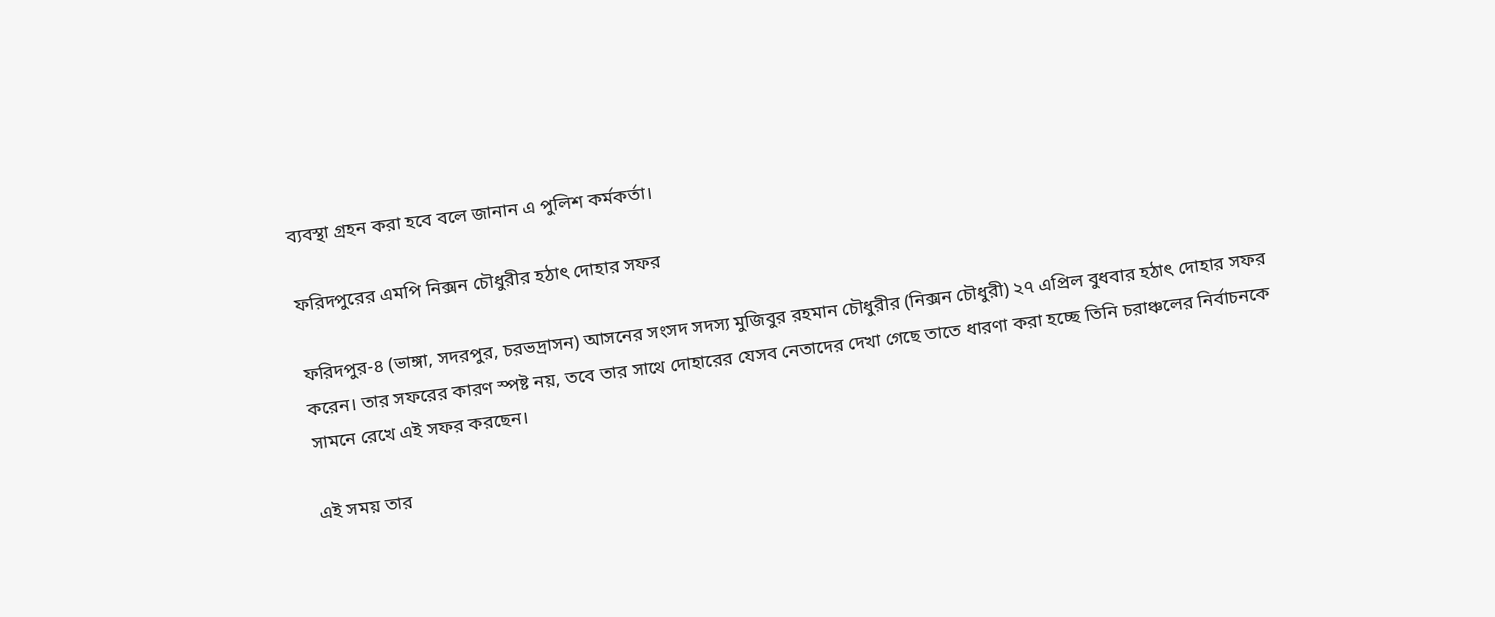ব্যবস্থা গ্রহন করা হবে বলে জানান এ পুলিশ কর্মকর্তা।

ফরিদপুরের এমপি নিক্সন চৌধুরীর হঠাৎ দোহার সফর

ফরিদপুর-৪ (ভাঙ্গা, সদরপুর, চরভদ্রাসন) আসনের সংসদ সদস্য মুজিবুর রহমান চৌধুরীর (নিক্সন চৌধুরী) ২৭ এপ্রিল বুধবার হঠাৎ দোহার সফর করেন। তার সফরের কারণ স্পষ্ট নয়, তবে তার সাথে দোহারের যেসব নেতাদের দেখা গেছে তাতে ধারণা করা হচ্ছে তিনি চরাঞ্চলের নির্বাচনকে সামনে রেখে এই সফর করছেন।

এই সময় তার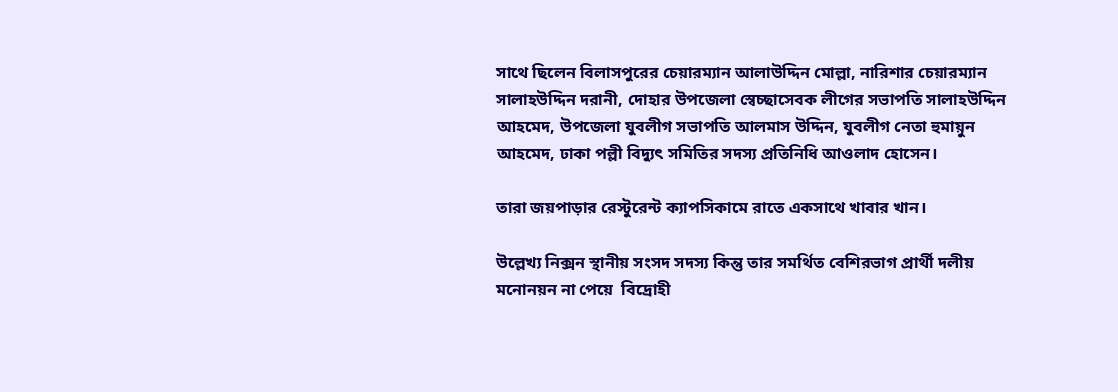সাথে ছিলেন বিলাসপুরের চেয়ারম্যান আলাউদ্দিন মোল্লা, নারিশার চেয়ারম্যান সালাহউদ্দিন দরানী, দোহার উপজেলা স্বেচ্ছাসেবক লীগের সভাপতি সালাহউদ্দিন আহমেদ, উপজেলা যুবলীগ সভাপতি আলমাস উদ্দিন, যুবলীগ নেতা হুমায়ুন আহমেদ, ঢাকা পল্লী বিদ্যুৎ সমিতির সদস্য প্রতিনিধি আওলাদ হোসেন।

তারা জয়পাড়ার রেস্টুরেন্ট ক্যাপসিকামে রাতে একসাথে খাবার খান।

উল্লেখ্য নিক্সন স্থানীয় সংসদ সদস্য কিন্তু তার সমর্থিত বেশিরভাগ প্রার্থী দলীয় মনোনয়ন না পেয়ে  বিদ্রোহী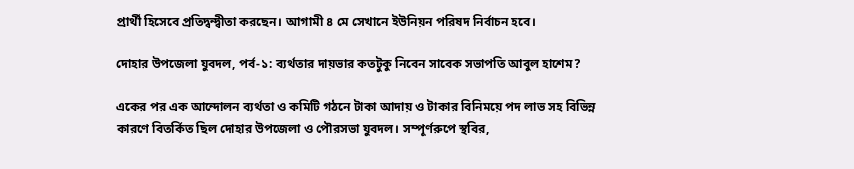প্রার্থী হিসেবে প্রতিদ্বন্দ্বীতা করছেন। আগামী ৪ মে সেখানে ইউনিয়ন পরিষদ নির্বাচন হবে।

দোহার উপজেলা যুবদল, পর্ব-১: ব্যর্থতার দায়ভার কতটুকু নিবেন সাবেক সভাপতি আবুল হাশেম?

একের পর এক আন্দোলন ব্যর্থতা ও কমিটি গঠনে টাকা আদায় ও টাকার বিনিময়ে পদ লাভ সহ বিভিন্ন কারণে বিতর্কিত ছিল দোহার উপজেলা ও পৌরসভা যুবদল। সম্পূর্ণরুপে স্থবির,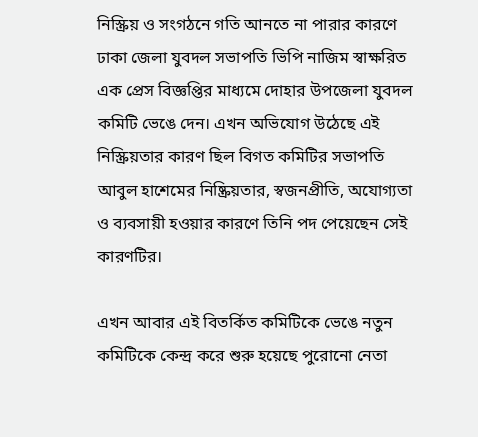নিস্ক্রিয় ও সংগঠনে গতি আনতে না পারার কারণে ঢাকা জেলা যুবদল সভাপতি ভিপি নাজিম স্বাক্ষরিত এক প্রেস বিজ্ঞপ্তির মাধ্যমে দোহার উপজেলা যুবদল কমিটি ভেঙে দেন। এখন অভিযোগ উঠেছে এই নিস্ক্রিয়তার কারণ ছিল বিগত কমিটির সভাপতি আবুল হাশেমের নিষ্ক্রিয়তার, স্বজনপ্রীতি, অযোগ্যতা ও ব্যবসায়ী হওয়ার কারণে তিনি পদ পেয়েছেন সেই কারণটির।

এখন আবার এই বিতর্কিত কমিটিকে ভেঙে নতুন কমিটিকে কেন্দ্র করে শুরু হয়েছে পুরোনো নেতা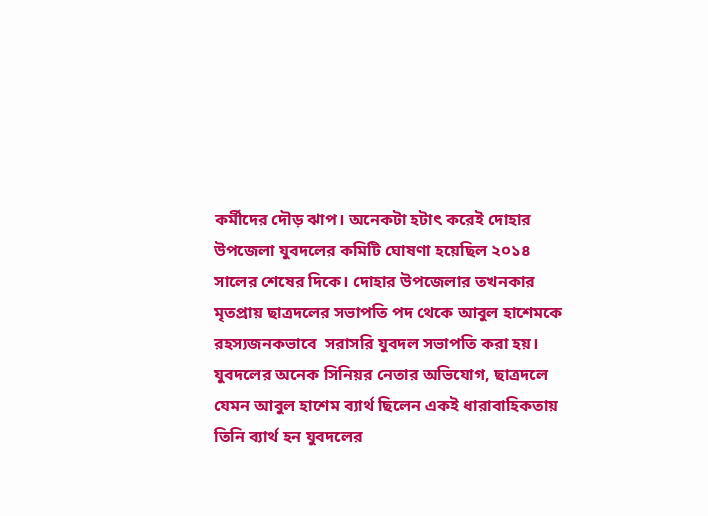কর্মীদের দৌড় ঝাপ। অনেকটা হটাৎ করেই দোহার উপজেলা যুবদলের কমিটি ঘোষণা হয়েছিল ২০১৪ সালের শেষের দিকে। দোহার উপজেলার তখনকার মৃতপ্রায় ছাত্রদলের সভাপতি পদ থেকে আবুল হাশেমকে রহস্যজনকভাবে  সরাসরি যুবদল সভাপতি করা হয়। যুবদলের অনেক সিনিয়র নেতার অভিযোগ, ছাত্রদলে যেমন আবুল হাশেম ব্যার্থ ছিলেন একই ধারাবাহিকতায় তিনি ব্যার্থ হন যুবদলের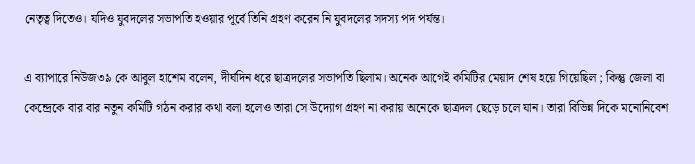নেতৃত্ব দিতেও। যদিও যুবদলের সভাপতি হওয়ার পূর্বে তিনি গ্রহণ করেন নি যুবদলের সদস্য পদ পর্যন্ত।

এ ব্যাপারে নিউজ৩৯ কে আবুল হাশেম বলেন, দীর্ঘদিন ধরে ছাত্রদলের সভাপতি ছিলাম। অনেক আগেই কমিটির মেয়াদ শেষ হয়ে গিয়েছিল ; কিন্তু জেলা বা কেন্দ্রেকে বার বার নতুন কমিটি গঠন করার কথা বলা হলেও তারা সে উদ্যোগ গ্রহণ না করায় অনেকে ছাত্রদল ছেড়ে চলে যান। তারা বিভিন্ন দিকে মনোনিবেশ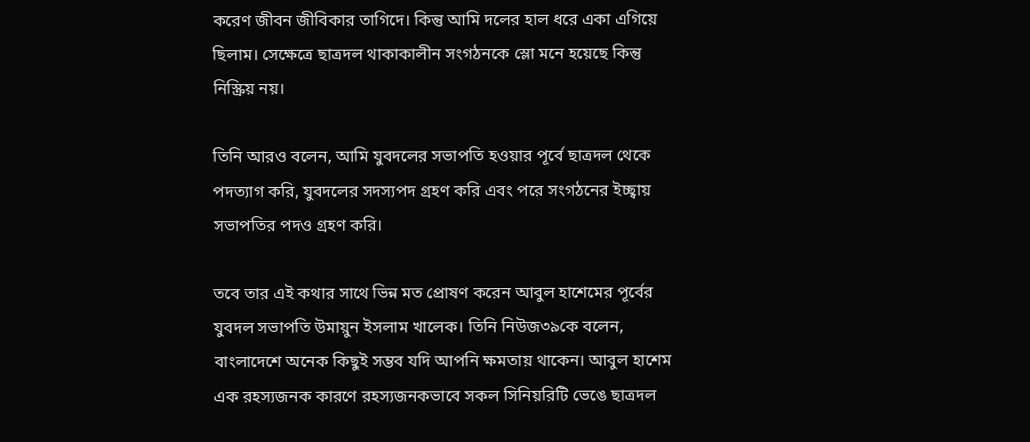করেণ জীবন জীবিকার তাগিদে। কিন্তু আমি দলের হাল ধরে একা এগিয়ে ছিলাম। সেক্ষেত্রে ছাত্রদল থাকাকালীন সংগঠনকে স্লো মনে হয়েছে কিন্তু নিস্ক্রিয় নয়।

তিনি আরও বলেন, আমি যুবদলের সভাপতি হওয়ার পূর্বে ছাত্রদল থেকে পদত্যাগ করি, যুবদলের সদস্যপদ গ্রহণ করি এবং পরে সংগঠনের ইচ্ছ্বায় সভাপতির পদও গ্রহণ করি।

তবে তার এই কথার সাথে ভিন্ন মত প্রোষণ করেন আবুল হাশেমের পূর্বের যুবদল সভাপতি উমায়ুন ইসলাম খালেক। তিনি নিউজ৩৯কে বলেন, বাংলাদেশে অনেক কিছুই সম্ভব যদি আপনি ক্ষমতায় থাকেন। আবুল হাশেম এক রহস্যজনক কারণে রহস্যজনকভাবে সকল সিনিয়রিটি ভেঙে ছাত্রদল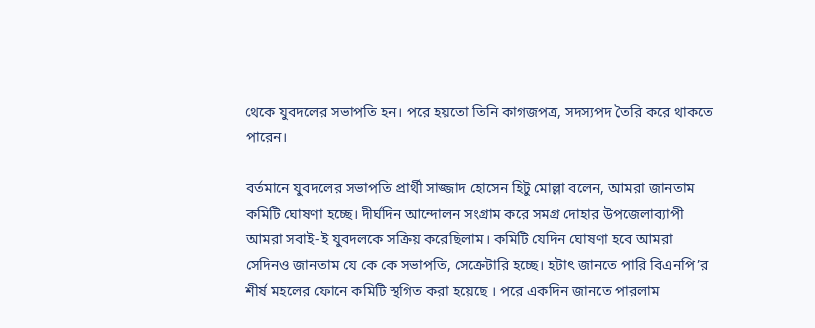থেকে যুবদলের সভাপতি হন। পরে হয়তো তিনি কাগজপত্র, সদস্যপদ তৈরি করে থাকতে পারেন।

বর্তমানে যুবদলের সভাপতি প্রার্থী সাজ্জাদ হোসেন হিটু মোল্লা বলেন, আমরা জানতাম কমিটি ঘোষণা হচ্ছে। দীর্ঘদিন আন্দোলন সংগ্রাম করে সমগ্র দোহার উপজেলাব্যাপী আমরা সবাই-ই যুবদলকে সক্রিয় করেছিলাম। কমিটি যেদিন ঘোষণা হবে আমরা সেদিনও জানতাম যে কে কে সভাপতি, সেক্রেটারি হচ্ছে। হটাৎ জানতে পারি বিএনপি’র শীর্ষ মহলের ফোনে কমিটি স্থগিত করা হয়েছে । পরে একদিন জানতে পারলাম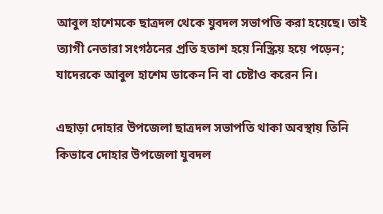আবুল হাশেমকে ছাত্রদল থেকে যুবদল সভাপতি করা হয়েছে। তাই ত্যাগী নেতারা সংগঠনের প্রতি হতাশ হয়ে নিস্ক্রিয় হয়ে পড়েন; যাদেরকে আবুল হাশেম ডাকেন নি বা চেষ্টাও করেন নি।

এছাড়া দোহার উপজেলা ছাত্রদল সভাপতি থাকা অবস্থায় তিনি কিভাবে দোহার উপজেলা যুবদল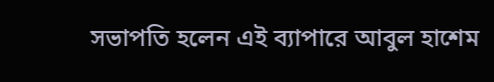সভাপতি হলেন এই ব্যাপারে আবুল হাশেম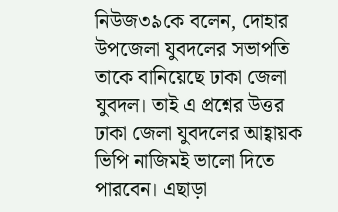নিউজ৩৯কে বলেন, দোহার উপজেলা যুবদলের সভাপতি তাকে বানিয়েছে ঢাকা জেলা যুবদল। তাই এ প্রশ্নের উত্তর ঢাকা জেলা যুবদলের আহ্বায়ক ভিপি নাজিমই ভালো দিতে পারবেন। এছাড়া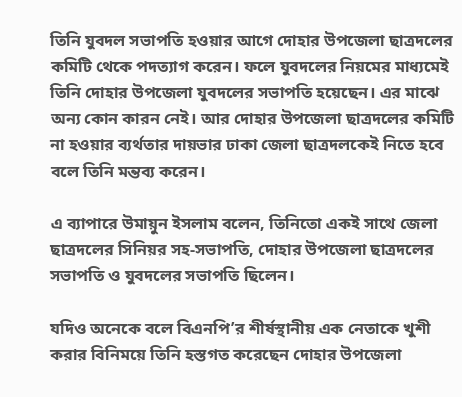তিনি যুবদল সভাপতি হওয়ার আগে দোহার উপজেলা ছাত্রদলের কমিটি থেকে পদত্যাগ করেন। ফলে যুবদলের নিয়মের মাধ্যমেই তিনি দোহার উপজেলা যুবদলের সভাপতি হয়েছেন। এর মাঝে অন্য কোন কারন নেই। আর দোহার উপজেলা ছাত্রদলের কমিটি না হওয়ার ব্যর্থতার দায়ভার ঢাকা জেলা ছাত্রদলকেই নিতে হবে বলে তিনি মন্তব্য করেন।

এ ব্যাপারে উমায়ুন ইসলাম বলেন, তিনিতো একই সাথে জেলা ছাত্রদলের সিনিয়র সহ-সভাপতি, দোহার উপজেলা ছাত্রদলের সভাপতি ও যুবদলের সভাপতি ছিলেন।

যদিও অনেকে বলে বিএনপি’র শীর্ষস্থানীয় এক নেতাকে খুশী করার বিনিময়ে তিনি হস্তগত করেছেন দোহার উপজেলা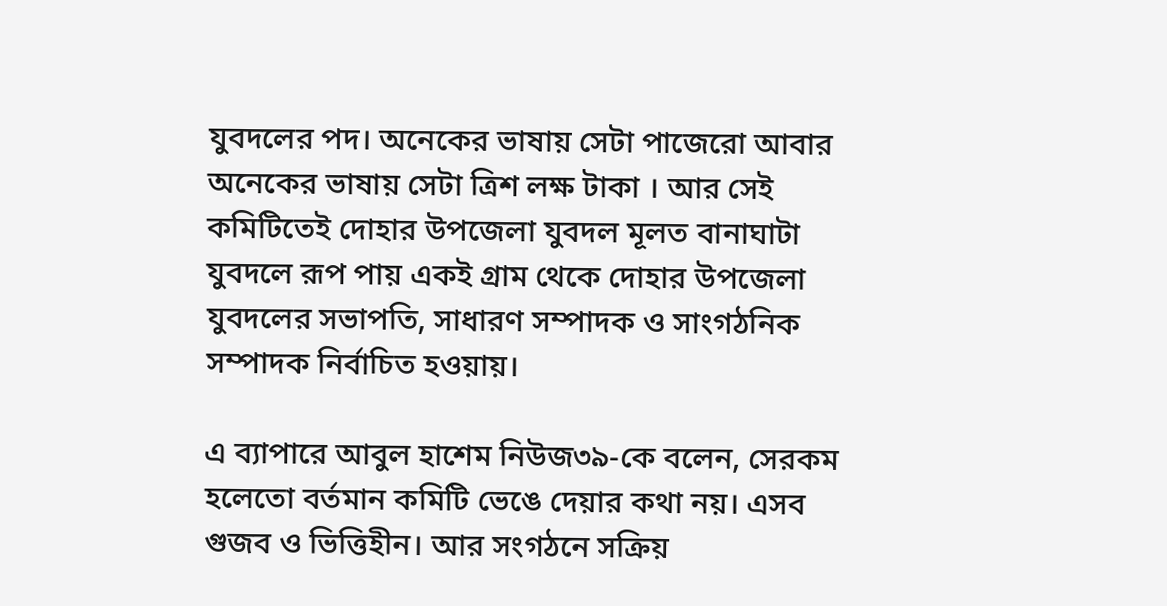যুবদলের পদ। অনেকের ভাষায় সেটা পাজেরো আবার অনেকের ভাষায় সেটা ত্রিশ লক্ষ টাকা । আর সেই কমিটিতেই দোহার উপজেলা যুবদল মূলত বানাঘাটা যুবদলে রূপ পায় একই গ্রাম থেকে দোহার উপজেলা যুবদলের সভাপতি, সাধারণ সম্পাদক ও সাংগঠনিক সম্পাদক নির্বাচিত হওয়ায়।

এ ব্যাপারে আবুল হাশেম নিউজ৩৯-কে বলেন, সেরকম হলেতো বর্তমান কমিটি ভেঙে দেয়ার কথা নয়। এসব গুজব ও ভিত্তিহীন। আর সংগঠনে সক্রিয়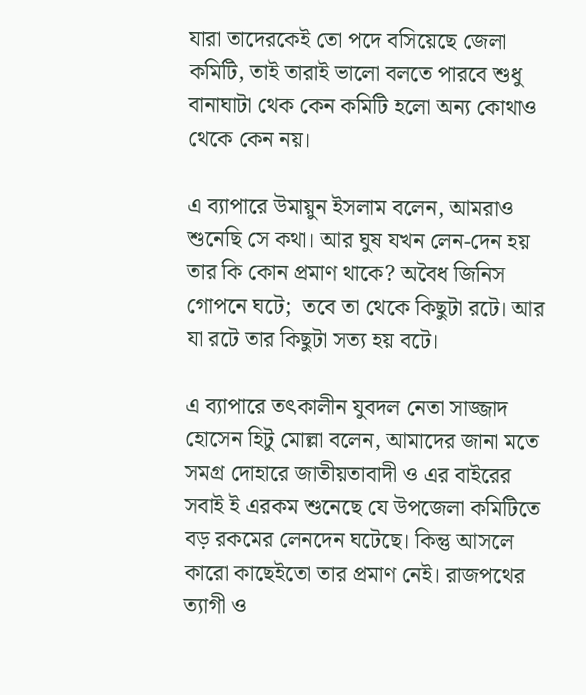যারা তাদেরকেই তো পদে বসিয়েছে জেলা কমিটি, তাই তারাই ভালো বলতে পারবে শুধু বানাঘাটা থেক কেন কমিটি হলো অন্য কোথাও থেকে কেন নয়।

এ ব্যাপারে উমায়ুন ইসলাম বলেন, আমরাও শুনেছি সে কথা। আর ঘুষ যখন লেন-দেন হয় তার কি কোন প্রমাণ থাকে? অবৈধ জিনিস গোপনে ঘটে;  তবে তা থেকে কিছুটা রটে। আর যা রটে তার কিছুটা সত্য হয় বটে।

এ ব্যাপারে তৎকালীন যুবদল নেতা সাজ্জাদ হোসেন হিটু মোল্লা বলেন, আমাদের জানা মতে সমগ্র দোহারে জাতীয়তাবাদী ও এর বাইরের সবাই ই এরকম শুনেছে যে উপজেলা কমিটিতে বড় রকমের লেনদেন ঘটেছে। কিন্তু আসলে কারো কাছেইতো তার প্রমাণ নেই। রাজপথের ত্যাগী ও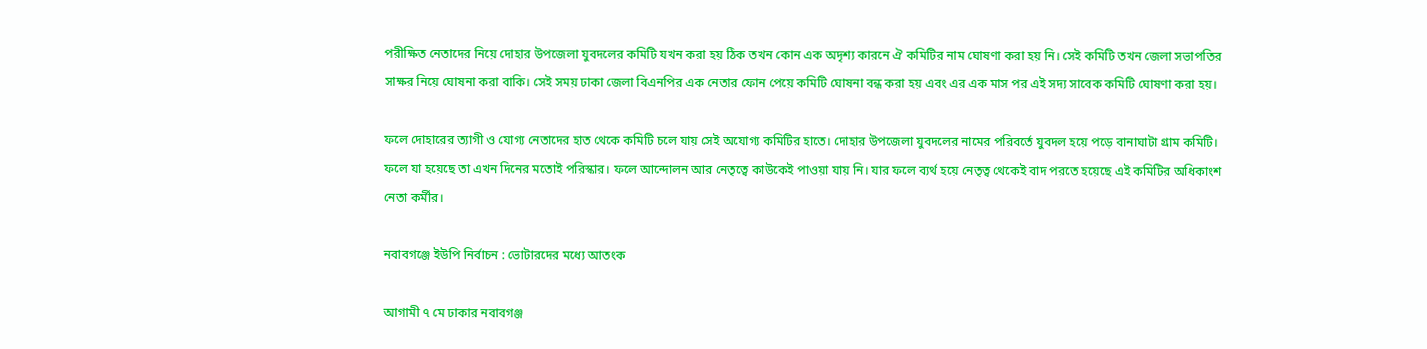পরীক্ষিত নেতাদের নিয়ে দোহার উপজেলা যুবদলের কমিটি যখন করা হয় ঠিক তখন কোন এক অদৃশ্য কারনে ঐ কমিটির নাম ঘোষণা করা হয় নি। সেই কমিটি তখন জেলা সভাপতির সাক্ষর নিয়ে ঘোষনা করা বাকি। সেই সময় ঢাকা জেলা বিএনপির এক নেতার ফোন পেয়ে কমিটি ঘোষনা বন্ধ করা হয় এবং এর এক মাস পর এই সদ্য সাবেক কমিটি ঘোষণা করা হয়।

ফলে দোহারের ত্যাগী ও যোগ্য নেতাদের হাত থেকে কমিটি চলে যায় সেই অযোগ্য কমিটির হাতে। দোহার উপজেলা যুবদলের নামের পরিবর্তে যুবদল হয়ে পড়ে বানাঘাটা গ্রাম কমিটি। ফলে যা হয়েছে তা এখন দিনের মতোই পরিস্কার। ফলে আন্দোলন আর নেতৃত্বে কাউকেই পাওয়া যায় নি। যার ফলে ব্যর্থ হয়ে নেতৃত্ব থেকেই বাদ পরতে হয়েছে এই কমিটির অধিকাংশ নেতা কর্মীর।

নবাবগঞ্জে ইউপি নির্বাচন : ভোটারদের মধ্যে আতংক

আগামী ৭ মে ঢাকার নবাবগঞ্জ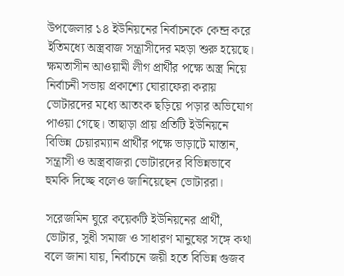উপজেলার ১৪ ইউনিয়নের নির্বাচনকে কেন্দ্র করে ইতিমধ্যে অস্ত্রবাজ সন্ত্রাসীদের মহড়া শুরু হয়েছে। ক্ষমতাসীন আওয়ামী লীগ প্রার্থীর পক্ষে অস্ত্র নিয়ে নির্বাচনী সভায় প্রকাশ্যে ঘোরাফেরা করায় ভোটারদের মধ্যে আতংক ছড়িয়ে পড়ার অভিযোগ পাওয়া গেছে। তাছাড়া প্রায় প্রতিটি ইউনিয়নে বিভিন্ন চেয়ারম্যান প্রার্থীর পক্ষে ভাড়াটে মাস্তান, সন্ত্রাসী ও অস্ত্রবাজরা ভোটারদের বিভিন্নভাবে হুমকি দিচ্ছে বলেও জানিয়েছেন ভোটাররা।

সরেজমিন ঘুরে কয়েকটি ইউনিয়নের প্রার্থী, ভোটার, সুধী সমাজ ও সাধারণ মানুষের সঙ্গে কথা বলে জানা যায়, নির্বাচনে জয়ী হতে বিভিন্ন গুজব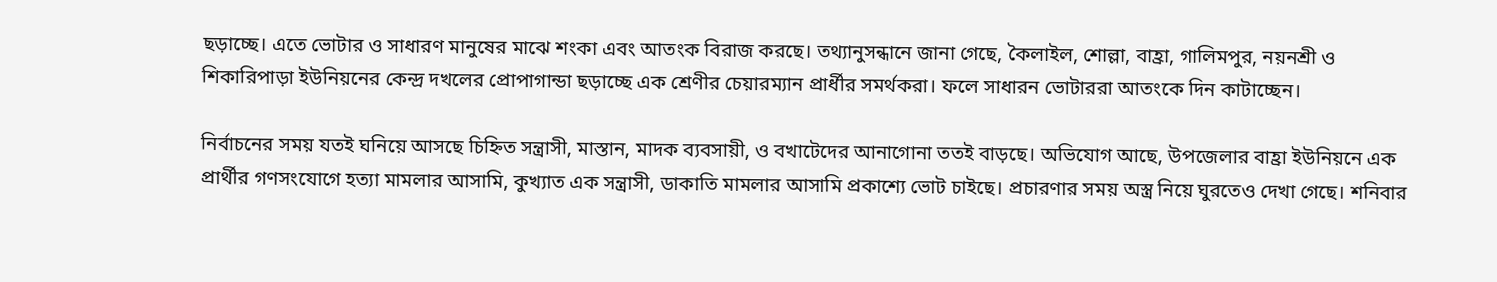ছড়াচ্ছে। এতে ভোটার ও সাধারণ মানুষের মাঝে শংকা এবং আতংক বিরাজ করছে। তথ্যানুসন্ধানে জানা গেছে, কৈলাইল, শোল্লা, বাহ্রা, গালিমপুর, নয়নশ্রী ও শিকারিপাড়া ইউনিয়নের কেন্দ্র দখলের প্রোপাগান্ডা ছড়াচ্ছে এক শ্রেণীর চেয়ারম্যান প্রার্ধীর সমর্থকরা। ফলে সাধারন ভোটাররা আতংকে দিন কাটাচ্ছেন।

নির্বাচনের সময় যতই ঘনিয়ে আসছে চিহ্নিত সন্ত্রাসী, মাস্তান, মাদক ব্যবসায়ী, ও বখাটেদের আনাগোনা ততই বাড়ছে। অভিযোগ আছে, উপজেলার বাহ্রা ইউনিয়নে এক প্রার্থীর গণসংযোগে হত্যা মামলার আসামি, কুখ্যাত এক সন্ত্রাসী, ডাকাতি মামলার আসামি প্রকাশ্যে ভোট চাইছে। প্রচারণার সময় অস্ত্র নিয়ে ঘুরতেও দেখা গেছে। শনিবার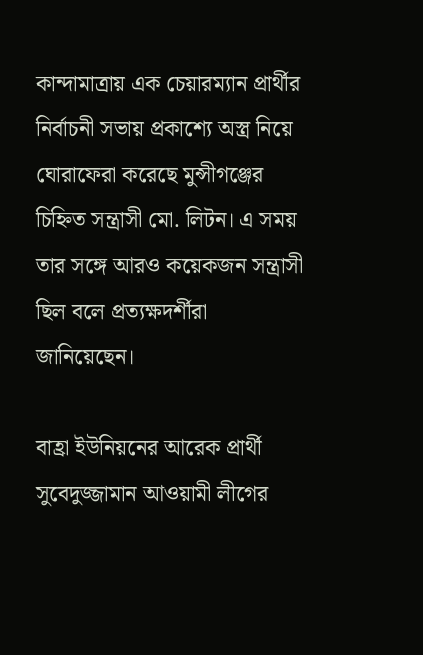কান্দামাত্রায় এক চেয়ারম্যান প্রার্থীর নির্বাচনী সভায় প্রকাশ্যে অস্ত্র নিয়ে ঘোরাফেরা করেছে মুন্সীগঞ্জের চিহ্নিত সন্ত্রাসী মো. লিটন। এ সময় তার সঙ্গে আরও কয়েকজন সন্ত্রাসী ছিল বলে প্রত্যক্ষদর্শীরা জানিয়েছেন।

বাহ্রা ইউনিয়নের আরেক প্রার্থী সুবেদুজ্জামান আওয়ামী লীগের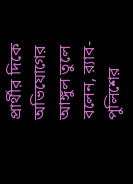প্রার্থীর দিকে অভিযোগের আঙ্গুল তুলে বলেন, র‌্যাব-পুলিশের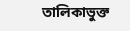তালিকাভুক্ত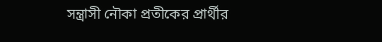সন্ত্রাসী নৌকা প্রতীকের প্রার্থীর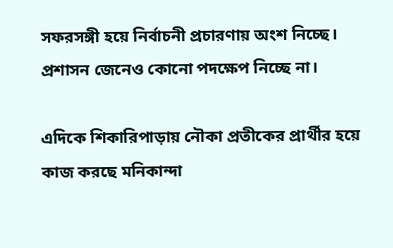সফরসঙ্গী হয়ে নির্বাচনী প্রচারণায় অংশ নিচ্ছে। প্রশাসন জেনেও কোনো পদক্ষেপ নিচ্ছে না।

এদিকে শিকারিপাড়ায় নৌকা প্রতীকের প্রার্থীর হয়ে কাজ করছে মনিকান্দা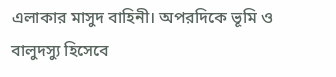এলাকার মাসুদ বাহিনী। অপরদিকে ভূমি ও বালুদস্যু হিসেবে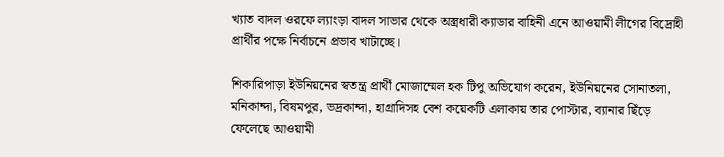খ্যাত বাদল ওরফে ল্যাংড়া বাদল সাভার থেকে অস্ত্রধারী ক্যাডার বাহিনী এনে আওয়ামী লীগের বিদ্রোহী প্রার্থীর পক্ষে নির্বাচনে প্রভাব খাটাচ্ছে।

শিকারিপাড়া ইউনিয়নের স্বতন্ত্র প্রার্থী মোজাম্মেল হক টিপু অভিযোগ করেন, ইউনিয়নের সোনাতলা, মনিকান্দা, বিষমপুর, ভদ্রকান্দা, হাগ্রাদিসহ বেশ কয়েকটি এলাকায় তার পোস্টার, ব্যানার ছিঁড়ে ফেলেছে আওয়ামী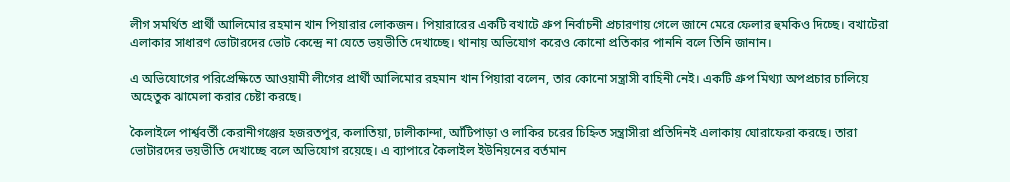লীগ সমর্থিত প্রার্থী আলিমোর রহমান খান পিয়ারার লোকজন। পিয়ারারের একটি বখাটে গ্রুপ নির্বাচনী প্রচারণায় গেলে জানে মেরে ফেলার হুমকিও দিচ্ছে। বখাটেরা এলাকার সাধারণ ভোটারদের ভোট কেন্দ্রে না যেতে ভয়ভীতি দেখাচ্ছে। থানায় অভিযোগ করেও কোনো প্রতিকার পাননি বলে তিনি জানান।

এ অভিযোগের পরিপ্রেক্ষিতে আওয়ামী লীগের প্রার্থী আলিমোর রহমান খান পিয়ারা বলেন, তার কোনো সন্ত্রাসী বাহিনী নেই। একটি গ্রুপ মিথ্যা অপপ্রচার চালিয়ে অহেতুক ঝামেলা করার চেষ্টা করছে।

কৈলাইলে পার্শ্ববর্তী কেরানীগঞ্জের হজরতপুর, কলাতিয়া, ঢালীকান্দা, আঁটিপাড়া ও লাকির চরের চিহ্নিত সন্ত্রাসীরা প্রতিদিনই এলাকায় ঘোরাফেরা করছে। তারা ভোটারদের ভয়ভীতি দেখাচ্ছে বলে অভিযোগ রয়েছে। এ ব্যাপারে কৈলাইল ইউনিয়নের বর্তমান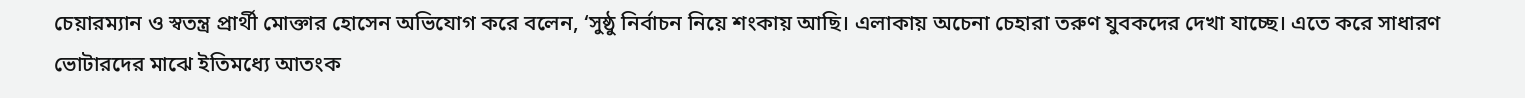চেয়ারম্যান ও স্বতন্ত্র প্রার্থী মোক্তার হোসেন অভিযোগ করে বলেন, ‘সুষ্ঠু নির্বাচন নিয়ে শংকায় আছি। এলাকায় অচেনা চেহারা তরুণ যুবকদের দেখা যাচ্ছে। এতে করে সাধারণ ভোটারদের মাঝে ইতিমধ্যে আতংক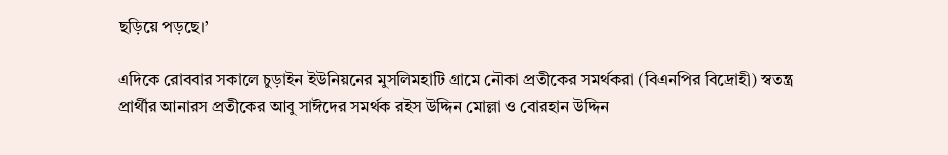ছড়িয়ে পড়ছে।’

এদিকে রোববার সকালে চুড়াইন ইউনিয়নের মুসলিমহাটি গ্রামে নৌকা প্রতীকের সমর্থকরা (বিএনপির বিদ্রোহী) স্বতন্ত্র প্রার্থীর আনারস প্রতীকের আবু সাঈদের সমর্থক রইস উদ্দিন মোল্লা ও বোরহান উদ্দিন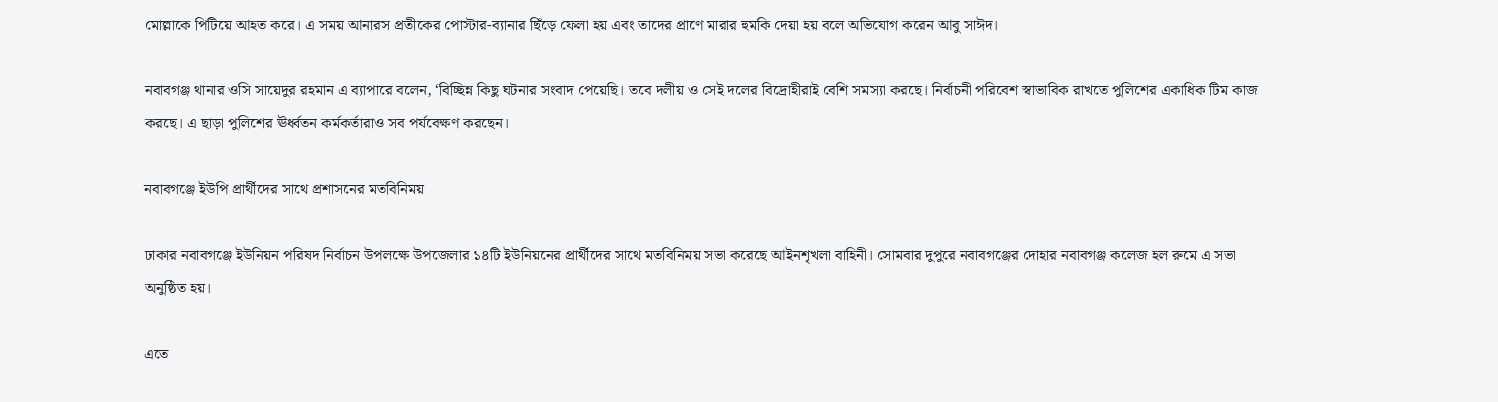মোল্লাকে পিটিয়ে আহত করে। এ সময় আনারস প্রতীকের পোস্টার-ব্যানার ছিঁড়ে ফেলা হয় এবং তাদের প্রাণে মারার হুমকি দেয়া হয় বলে অভিযোগ করেন আবু সাঈদ।

নবাবগঞ্জ থানার ওসি সায়েদুর রহমান এ ব্যাপারে বলেন, ‘বিচ্ছিন্ন কিছু ঘটনার সংবাদ পেয়েছি। তবে দলীয় ও সেই দলের বিদ্রোহীরাই বেশি সমস্যা করছে। নির্বাচনী পরিবেশ স্বাভাবিক রাখতে পুলিশের একাধিক টিম কাজ করছে। এ ছাড়া পুলিশের ঊর্ধ্বতন কর্মকর্তারাও সব পর্যবেক্ষণ করছেন।

নবাবগঞ্জে ইউপি প্রার্থীদের সাথে প্রশাসনের মতবিনিময়

ঢাকার নবাবগঞ্জে ইউনিয়ন পরিষদ নির্বাচন উপলক্ষে উপজেলার ১৪টি ইউনিয়নের প্রার্থীদের সাথে মতবিনিময় সভা করেছে আইনশৃখলা বাহিনী। সোমবার দুপুরে নবাবগঞ্জের দোহার নবাবগঞ্জ কলেজ হল রুমে এ সভা অনুষ্ঠিত হয়।

এতে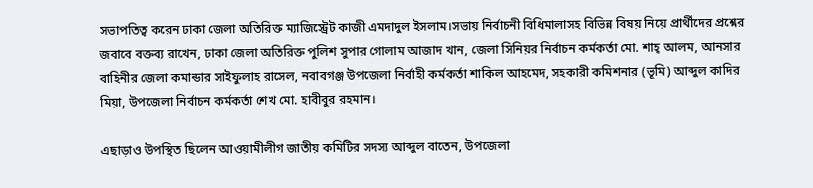সভাপতিত্ব করেন ঢাকা জেলা অতিরিক্ত ম্যাজিস্ট্রেট কাজী এমদাদুল ইসলাম।সভায় নির্বাচনী বিধিমালাসহ বিভিন্ন বিষয় নিয়ে প্রার্থীদের প্রশ্নের জবাবে বক্তব্য রাখেন, ঢাকা জেলা অতিরিক্ত পুলিশ সুপার গোলাম আজাদ খান, জেলা সিনিয়র নির্বাচন কর্মকর্তা মো. শাহ্ আলম, আনসার বাহিনীর জেলা কমান্ডার সাইফুলাহ রাসেল, নবাবগঞ্জ উপজেলা নির্বাহী কর্মকর্তা শাকিল আহমেদ, সহকারী কমিশনার (ভূমি) আব্দুল কাদির মিয়া, উপজেলা নির্বাচন কর্মকর্তা শেখ মো. হাবীবুর রহমান।

এছাড়াও উপস্থিত ছিলেন আওয়ামীলীগ জাতীয় কমিটির সদস্য আব্দুল বাতেন, উপজেলা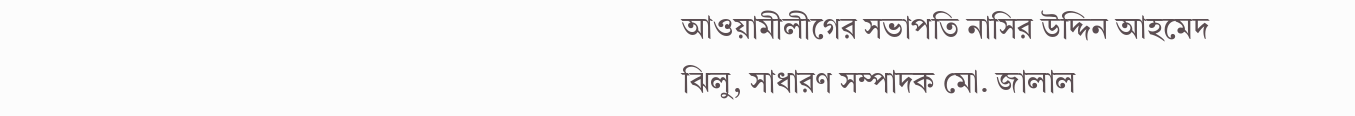আওয়ামীলীগের সভাপতি নাসির উদ্দিন আহমেদ ঝিলু, সাধারণ সম্পাদক মো. জালাল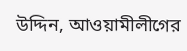উদ্দিন, আওয়ামীলীগের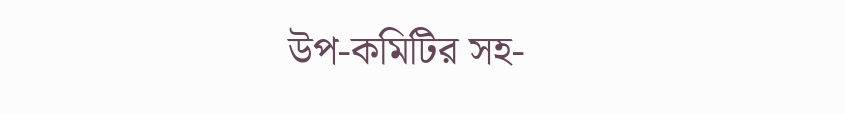উপ-কমিটির সহ-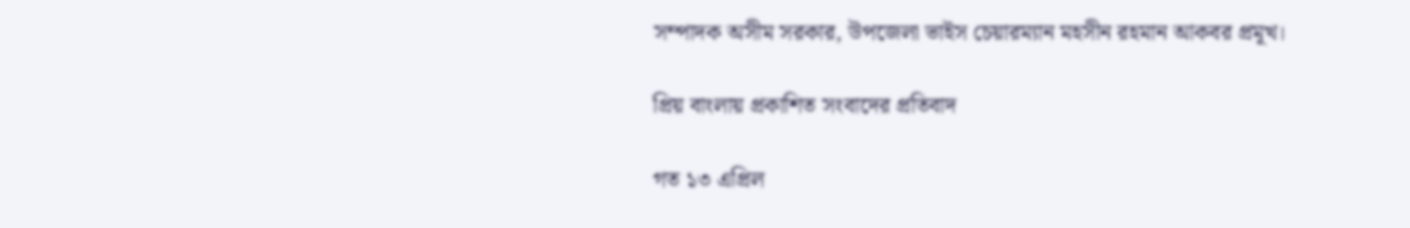সম্পাদক অসীম সরকার, উপজেলা ভাইস চেয়ারম্যান মহসীন রহমান আকবর প্রমূখ।

প্রিয় বাংলায় প্রকাশিত সংবাদের প্রতিবাদ

গত ১৩ এপ্রিল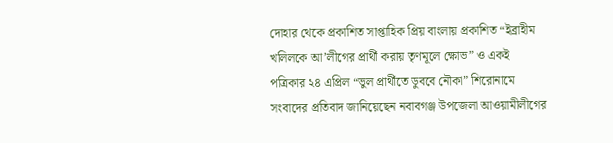দোহার থেকে প্রকাশিত সাপ্তাহিক প্রিয় বাংলায় প্রকাশিত “ইব্রাহীম খলিলকে আ’লীগের প্রার্থী করায় তৃণমূলে ক্ষোভ” ও একই পত্রিকার ২৪ এপ্রিল “ভুল প্রার্থীতে ডুববে নৌকা” শিরোনামে সংবাদের প্রতিবাদ জানিয়েছেন নবাবগঞ্জ উপজেলা আওয়ামীলীগের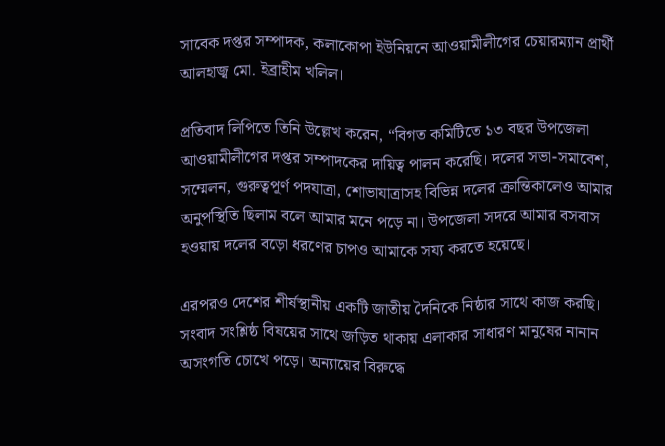সাবেক দপ্তর সম্পাদক, কলাকোপা ইউনিয়নে আওয়ামীলীগের চেয়ারম্যান প্রার্থী আলহাজ্ব মো. ইব্রাহীম খলিল।

প্রতিবাদ লিপিতে তিনি উল্লেখ করেন, “বিগত কমিটিতে ১৩ বছর উপজেলা আওয়ামীলীগের দপ্তর সম্পাদকের দায়িত্ব পালন করেছি। দলের সভা-সমাবেশ, সম্মেলন, গুরুত্বপূর্ণ পদযাত্রা, শোভাযাত্রাসহ বিভিন্ন দলের ক্রান্তিকালেও আমার অনুপস্থিতি ছিলাম বলে আমার মনে পড়ে না। উপজেলা সদরে আমার বসবাস হওয়ায় দলের বড়ো ধরণের চাপও আমাকে সয্য করতে হয়েছে।

এরপরও দেশের শীর্ষস্থানীয় একটি জাতীয় দৈনিকে নিষ্ঠার সাথে কাজ করছি। সংবাদ সংশ্লিষ্ঠ বিষয়ের সাথে জড়িত থাকায় এলাকার সাধারণ মানুষের নানান অসংগতি চোখে পড়ে। অন্যায়ের বিরুদ্ধে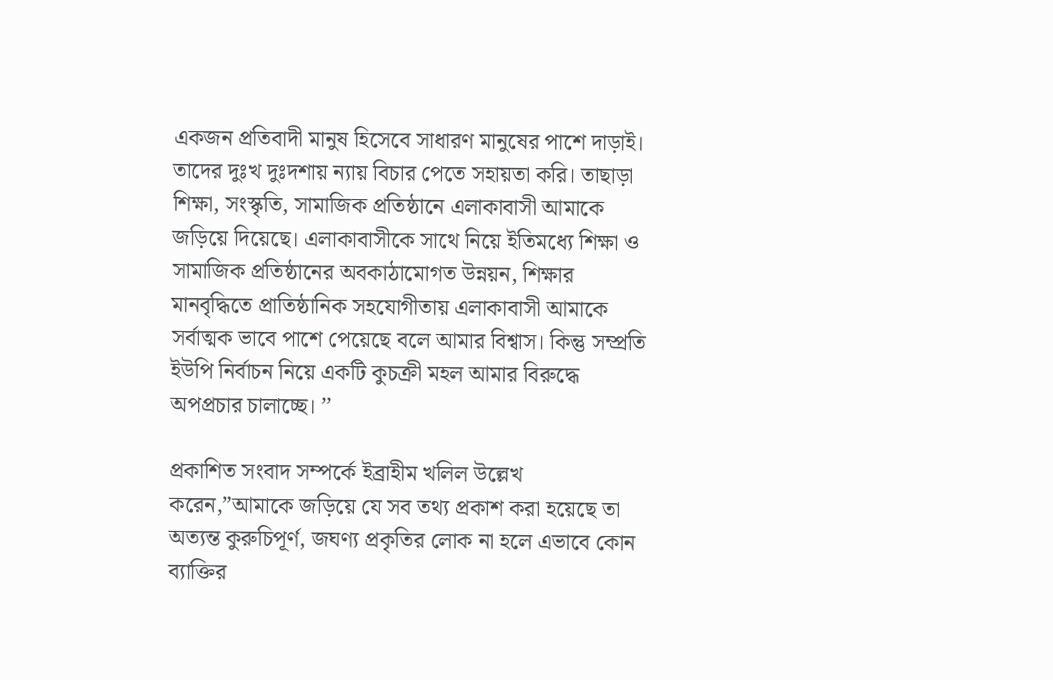একজন প্রতিবাদী মানুষ হিসেবে সাধারণ মানুষের পাশে দাড়াই। তাদের দুঃখ দুঃদশায় ন্যায় বিচার পেতে সহায়তা করি। তাছাড়া শিক্ষা, সংস্কৃতি, সামাজিক প্রতিষ্ঠানে এলাকাবাসী আমাকে জড়িয়ে দিয়েছে। এলাকাবাসীকে সাথে নিয়ে ইতিমধ্যে শিক্ষা ও সামাজিক প্রতিষ্ঠানের অবকাঠামোগত উন্নয়ন, শিক্ষার মানবৃদ্ধিতে প্রাতিষ্ঠানিক সহযোগীতায় এলাকাবাসী আমাকে সর্বাত্মক ভাবে পাশে পেয়েছে বলে আমার বিশ্বাস। কিন্তু সম্প্রতি ইউপি নির্বাচন নিয়ে একটি কুচক্রী মহল আমার বিরুদ্ধে অপপ্রচার চালাচ্ছে। ’’

প্রকাশিত সংবাদ সম্পর্কে ইব্রাহীম খলিল উল্লেখ করেন,”আমাকে জড়িয়ে যে সব তথ্য প্রকাশ করা হয়েছে তা অত্যন্ত কুরুচিপূর্ণ, জঘণ্য প্রকৃতির লোক না হলে এভাবে কোন ব্যাক্তির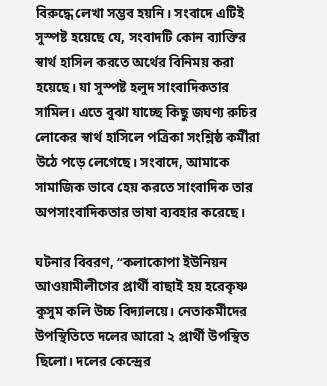বিরুদ্ধে লেখা সম্ভব হয়নি। সংবাদে এটিই সুস্পষ্ট হয়েছে যে, সংবাদটি কোন ব্যাক্তির স্বার্থ হাসিল করতে অর্থের বিনিময় করা হয়েছে। যা সুস্পষ্ট হলুদ সাংবাদিকতার সামিল। এতে বুঝা যাচ্ছে কিছু জঘণ্য রুচির লোকের স্বার্থ হাসিলে পত্রিকা সংশ্লিষ্ঠ কর্মীরা উঠে পড়ে লেগেছে। সংবাদে, আমাকে সামাজিক ভাবে হেয় করতে সাংবাদিক তার অপসাংবাদিকতার ভাষা ব্যবহার করেছে।

ঘটনার বিবরণ, “কলাকোপা ইউনিয়ন আওয়ামীলীগের প্রার্থী বাছাই হয় হরেকৃষ্ণ কুসুম কলি উচ্চ বিদ্যালয়ে। নেতাকর্মীদের উপস্থিতিতে দলের আরো ২ প্রার্থী উপস্থিত ছিলো। দলের কেন্দ্রের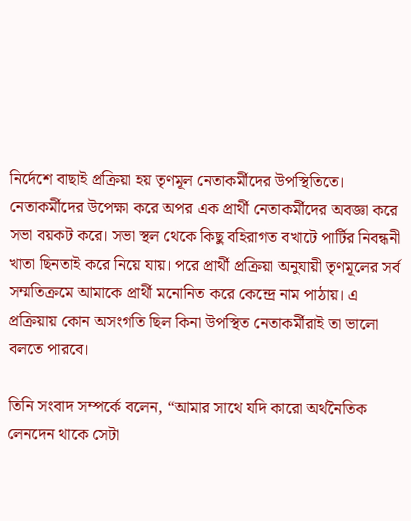নির্দেশে বাছাই প্রক্রিয়া হয় তৃণমূল নেতাকর্মীদের উপস্থিতিতে। নেতাকর্মীদের উপেক্ষা করে অপর এক প্রার্থী নেতাকর্মীদের অবজ্ঞা করে সভা বয়কট করে। সভা স্থল থেকে কিছু বহিরাগত বখাটে পার্টির নিবন্ধনী খাতা ছিনতাই করে নিয়ে যায়। পরে প্রার্থী প্রক্রিয়া অনুযায়ী তৃণমূলের সর্ব সম্মতিক্রমে আমাকে প্রার্থী মনোনিত করে কেন্দ্রে নাম পাঠায়। এ প্রক্রিয়ায় কোন অসংগতি ছিল কিনা উপস্থিত নেতাকর্মীরাই তা ভালো বলতে পারবে।

তিনি সংবাদ সম্পর্কে বলেন, “আমার সাথে যদি কারো অর্থনৈতিক লেনদেন থাকে সেটা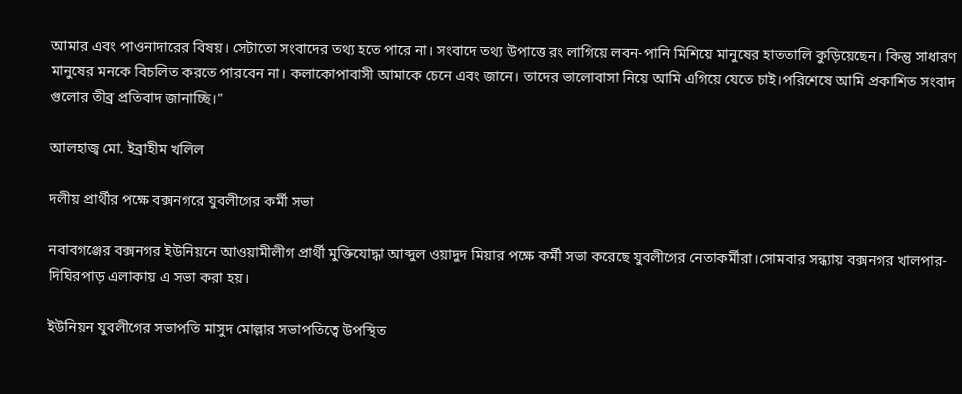আমার এবং পাওনাদারের বিষয়। সেটাতো সংবাদের তথ্য হতে পারে না। সংবাদে তথ্য উপাত্তে রং লাগিয়ে লবন-পানি মিশিয়ে মানুষের হাততালি কুড়িয়েছেন। কিন্তু সাধারণ মানুষের মনকে বিচলিত করতে পারবেন না। কলাকোপাবাসী আমাকে চেনে এবং জানে। তাদের ভালোবাসা নিয়ে আমি এগিয়ে যেতে চাই।পরিশেষে আমি প্রকাশিত সংবাদ গুলোর তীব্র প্রতিবাদ জানাচ্ছি।”

আলহাজ্ব মো. ইব্রাহীম খলিল

দলীয় প্রার্থীর পক্ষে বক্সনগরে যুবলীগের কর্মী সভা

নবাবগঞ্জের বক্সনগর ইউনিয়নে আওয়ামীলীগ প্রার্থী মুক্তিযোদ্ধা আব্দুল ওয়াদুদ মিয়ার পক্ষে কর্মী সভা করেছে যুবলীগের নেতাকর্মীরা।সোমবার সন্ধ্যায় বক্সনগর খালপার-দিঘিরপাড় এলাকায় এ সভা করা হয়।

ইউনিয়ন যুবলীগের সভাপতি মাসুদ মোল্লার সভাপতিত্বে উপস্থিত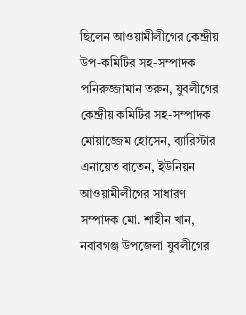ছিলেন আওয়ামীলীগের কেন্দ্রীয় উপ-কমিটির সহ-সম্পাদক পনিরুজ্জামান তরুন, যুবলীগের কেন্দ্রীয় কমিটির সহ-সম্পাদক মোয়াজ্জেম হোসেন, ব্যারিস্টার এনায়েত বাতেন, ইউনিয়ন আওয়ামীলীগের সাধারণ সম্পাদক মো. শাহীন খান, নবাবগঞ্জ উপজেলা যুবলীগের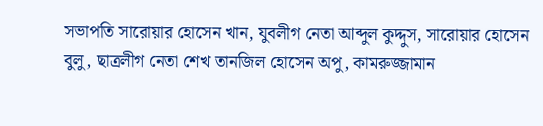সভাপতি সারোয়ার হোসেন খান, যুবলীগ নেতা আব্দুল কুদ্দুস, সারোয়ার হোসেন বুলু, ছাত্রলীগ নেতা শেখ তানজিল হোসেন অপু, কামরুজ্জামান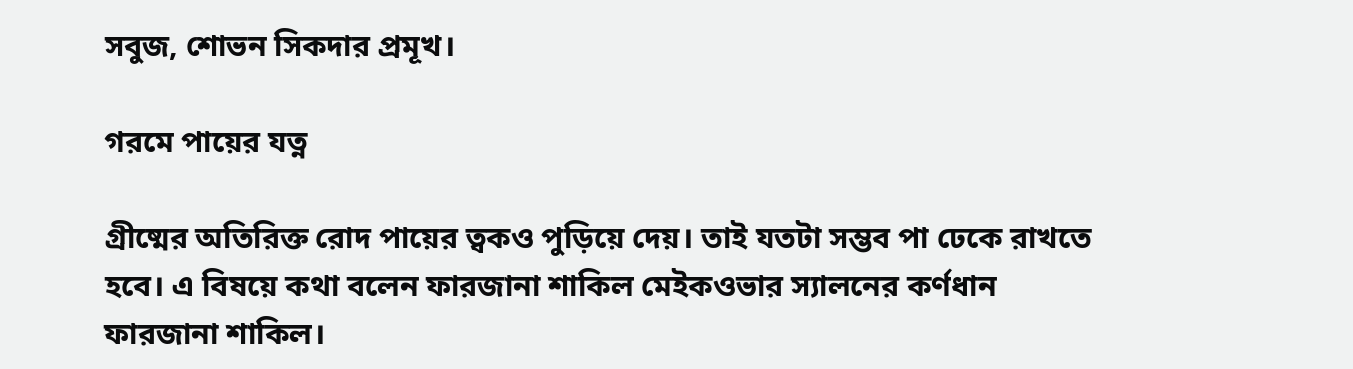সবুজ, শোভন সিকদার প্রমূখ।

গরমে পায়ের যত্ন

গ্রীষ্মের অতিরিক্ত রোদ পায়ের ত্বকও পুড়িয়ে দেয়। তাই যতটা সম্ভব পা ঢেকে রাখতে হবে। এ বিষয়ে কথা বলেন ফারজানা শাকিল মেইকওভার স্যালনের কর্ণধান ফারজানা শাকিল।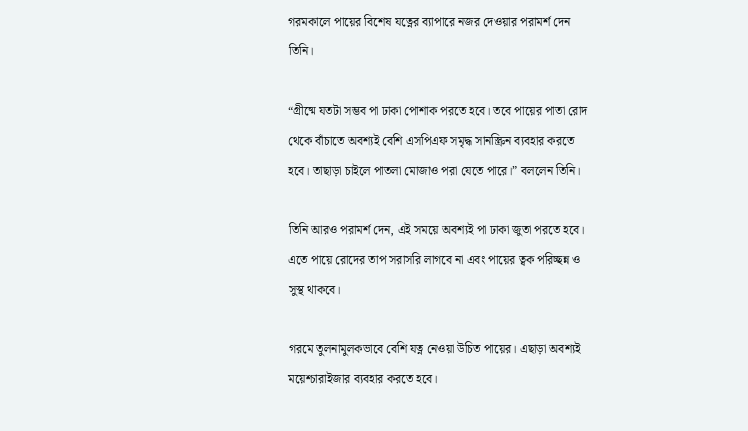গরমকালে পায়ের বিশেষ যত্নের ব্যাপারে নজর দেওয়ার পরামর্শ দেন তিনি।

“গ্রীষ্মে যতটা সম্ভব পা ঢাকা পোশাক পরতে হবে। তবে পায়ের পাতা রোদ থেকে বাঁচাতে অবশ্যই বেশি এসপিএফ সমৃদ্ধ সানস্ক্রিন ব্যবহার করতে হবে। তাছাড়া চাইলে পাতলা মোজাও পরা যেতে পারে।” বললেন তিনি।

তিনি আরও পরামর্শ দেন, এই সময়ে অবশ্যই পা ঢাকা জুতা পরতে হবে। এতে পায়ে রোদের তাপ সরাসরি লাগবে না এবং পায়ের ত্বক পরিচ্ছন্ন ও সুস্থ থাকবে।

গরমে তুলনামুলকভাবে বেশি যত্ন নেওয়া উচিত পায়ের। এছাড়া অবশ্যই ময়েশ্চারাইজার ব্যবহার করতে হবে।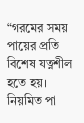“গরমের সময় পায়ের প্রতি বিশেষ যত্নশীল হতে হয়। নিয়মিত পা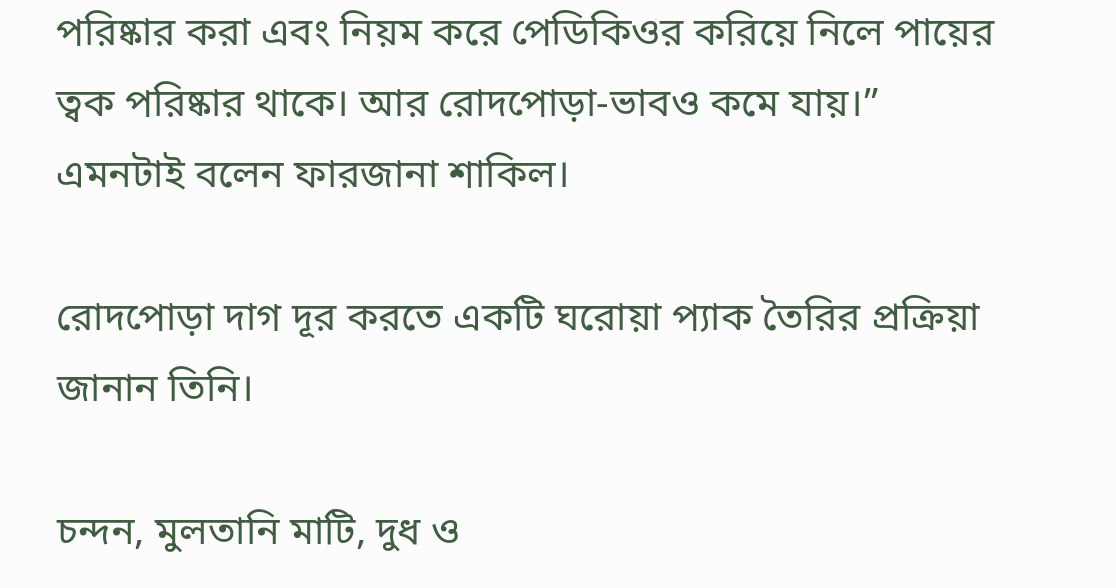পরিষ্কার করা এবং নিয়ম করে পেডিকিওর করিয়ে নিলে পায়ের ত্বক পরিষ্কার থাকে। আর রোদপোড়া-ভাবও কমে যায়।” এমনটাই বলেন ফারজানা শাকিল।

রোদপোড়া দাগ দূর করতে একটি ঘরোয়া প্যাক তৈরির প্রক্রিয়া জানান তিনি।

চন্দন, মুলতানি মাটি, দুধ ও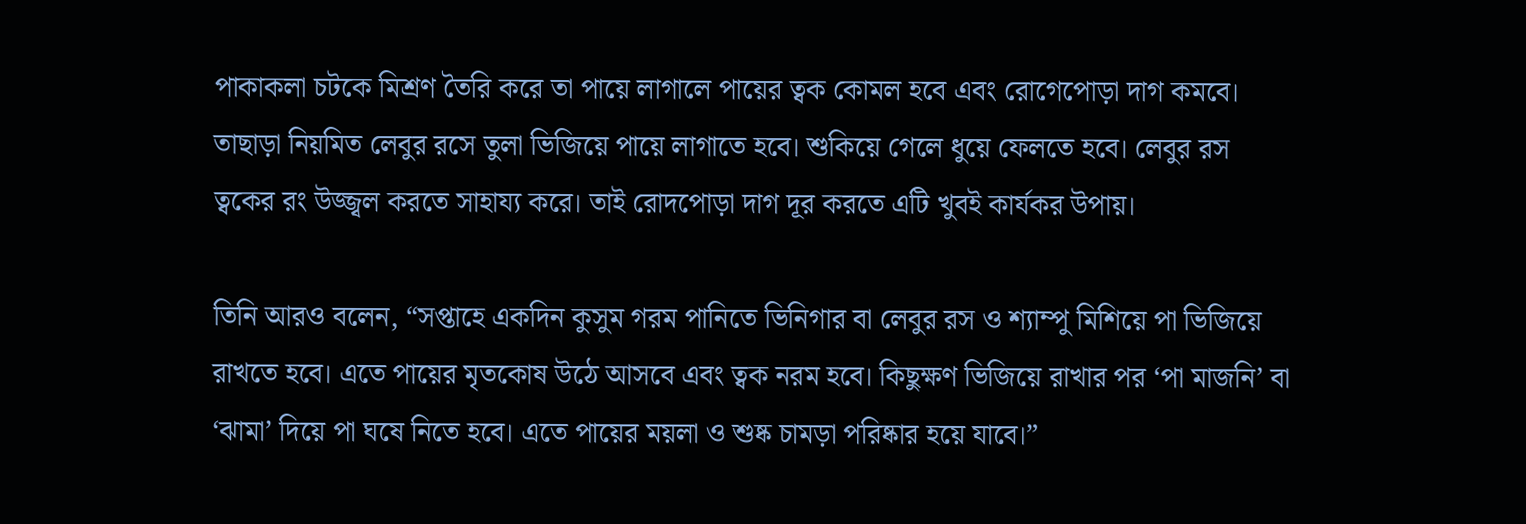পাকাকলা চটকে মিশ্রণ তৈরি করে তা পায়ে লাগালে পায়ের ত্বক কোমল হবে এবং রোগেপোড়া দাগ কমবে। তাছাড়া নিয়মিত লেবুর রসে তুলা ভিজিয়ে পায়ে লাগাতে হবে। শুকিয়ে গেলে ধুয়ে ফেলতে হবে। লেবুর রস ত্বকের রং উজ্জ্বল করতে সাহায্য করে। তাই রোদপোড়া দাগ দূর করতে এটি খুবই কার্যকর উপায়।

তিনি আরও বলেন, “সপ্তাহে একদিন কুসুম গরম পানিতে ভিনিগার বা লেবুর রস ও শ্যাম্পু মিশিয়ে পা ভিজিয়ে রাখতে হবে। এতে পায়ের মৃতকোষ উঠে আসবে এবং ত্বক নরম হবে। কিছুক্ষণ ভিজিয়ে রাখার পর ‘পা মাজনি’ বা ‘ঝামা’ দিয়ে পা ঘষে নিতে হবে। এতে পায়ের ময়লা ও শুষ্ক চামড়া পরিষ্কার হয়ে যাবে।”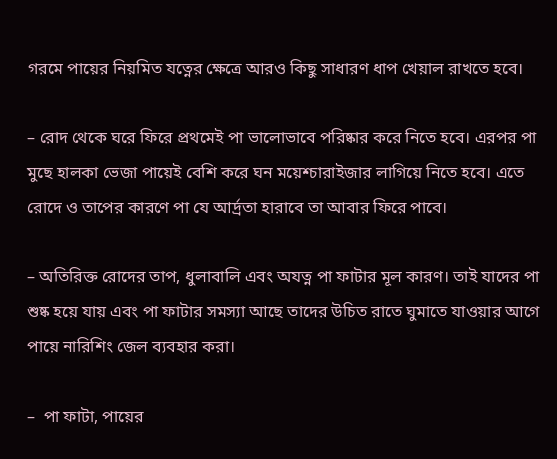গরমে পায়ের নিয়মিত যত্নের ক্ষেত্রে আরও কিছু সাধারণ ধাপ খেয়াল রাখতে হবে।

– রোদ থেকে ঘরে ফিরে প্রথমেই পা ভালোভাবে পরিষ্কার করে নিতে হবে। এরপর পা মুছে হালকা ভেজা পায়েই বেশি করে ঘন ময়েশ্চারাইজার লাগিয়ে নিতে হবে। এতে রোদে ও তাপের কারণে পা যে আর্দ্রতা হারাবে তা আবার ফিরে পাবে।

– অতিরিক্ত রোদের তাপ, ধুলাবালি এবং অযত্ন পা ফাটার মূল কারণ। তাই যাদের পা শুষ্ক হয়ে যায় এবং পা ফাটার সমস্যা আছে তাদের উচিত রাতে ঘুমাতে যাওয়ার আগে পায়ে নারিশিং জেল ব্যবহার করা।

–  পা ফাটা, পায়ের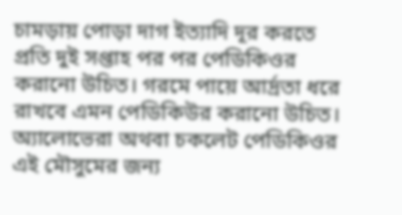চামড়ায় পোড়া দাগ ইত্যাদি দূর করতে প্রতি দুই সপ্তাহ পর পর পেডিকিওর করানো উচিত। গরমে পায়ে আর্দ্রতা ধরে রাখবে এমন পেডিকিউর করানো উচিত। অ্যালোভেরা অথবা চকলেট পেডিকিওর এই মৌসুমের জন্য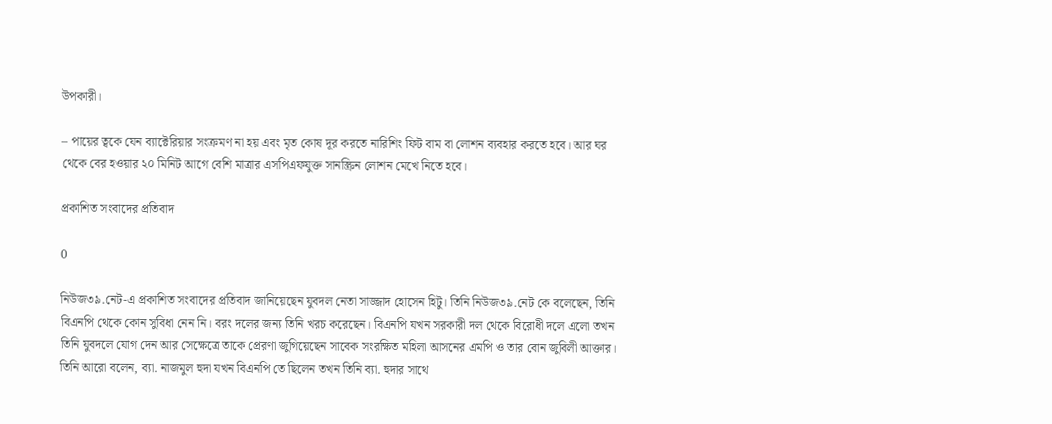উপকারী।

– পায়ের ত্বকে যেন ব্যাক্টেরিয়ার সংক্রমণ না হয় এবং মৃত কোষ দূর করতে নারিশিং ফিট বাম বা লোশন ব্যবহার করতে হবে। আর ঘর থেকে বের হওয়ার ২০ মিনিট আগে বেশি মাত্রার এসপিএফযুক্ত সানস্ক্রিন লোশন মেখে নিতে হবে।

প্রকাশিত সংবাদের প্রতিবাদ

0

নিউজ৩৯.নেট-এ প্রকাশিত সংবাদের প্রতিবাদ জানিয়েছেন যুবদল নেতা সাজ্জাদ হোসেন হিটু। তিনি নিউজ৩৯.নেট কে বলেছেন, তিনি বিএনপি থেকে কোন সুবিধা নেন নি। বরং দলের জন্য তিনি খরচ করেছেন। বিএনপি যখন সরকারী দল থেকে বিরোধী দলে এলো তখন তিনি যুবদলে যোগ দেন আর সেক্ষেত্রে তাকে প্রেরণা জুগিয়েছেন সাবেক সংরক্ষিত মহিলা আসনের এমপি ও তার বোন জুবিলী আক্তার। তিনি আরো বলেন, ব্যা. নাজমুল হুদা যখন বিএনপি তে ছিলেন তখন তিনি ব্যা. হুদার সাথে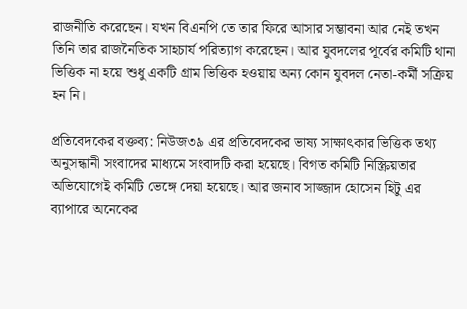রাজনীতি করেছেন। যখন বিএনপি তে তার ফিরে আসার সম্ভাবনা আর নেই তখন তিনি তার রাজনৈতিক সাহচার্য পরিত্যাগ করেছেন। আর যুবদলের পূর্বের কমিটি থানা ভিত্তিক না হয়ে শুধু একটি গ্রাম ভিত্তিক হওয়ায় অন্য কোন যুবদল নেতা-কর্মী সক্রিয় হন নি।

প্রতিবেদকের বক্তব্য: নিউজ৩৯ এর প্রতিবেদকের ভাষ্য সাক্ষাৎকার ভিত্তিক তথ্য অনুসন্ধানী সংবাদের মাধ্যমে সংবাদটি করা হয়েছে। বিগত কমিটি নিস্ক্রিয়তার অভিযোগেই কমিটি ভেঙ্গে দেয়া হয়েছে। আর জনাব সাজ্জাদ হোসেন হিটু এর ব্যাপারে অনেকের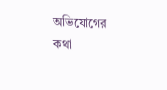অভিযোগের কথা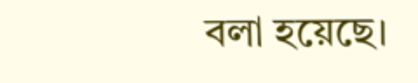বলা হয়েছে।